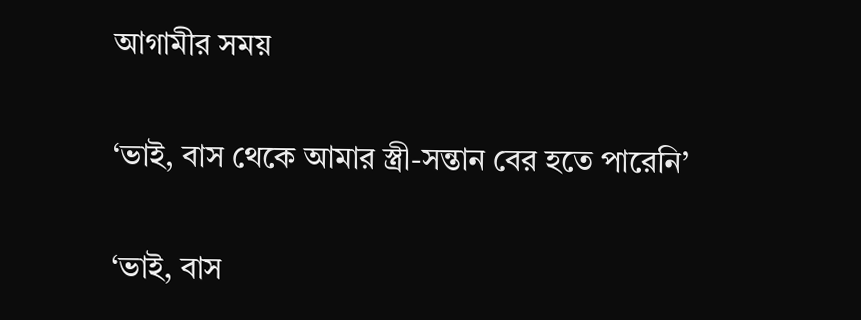আগামীর সময়

‘ভাই, বাস থেকে আমার স্ত্রী-সন্তান বের হতে পারেনি’

‘ভাই, বাস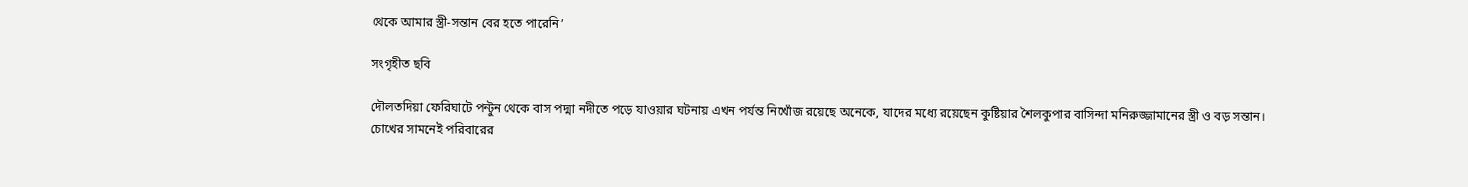থেকে আমার স্ত্রী-সন্তান বের হতে পারেনি’

সংগৃহীত ছবি

দৌলতদিয়া ফেরিঘাটে পন্টুন থেকে বাস পদ্মা নদীতে পড়ে যাওয়ার ঘটনায় এখন পর্যন্ত নিখোঁজ রয়েছে অনেকে, যাদের মধ্যে রয়েছেন কুষ্টিয়ার শৈলকুপার বাসিন্দা মনিরুজ্জামানের স্ত্রী ও বড় সন্তান। চোখের সামনেই পরিবারের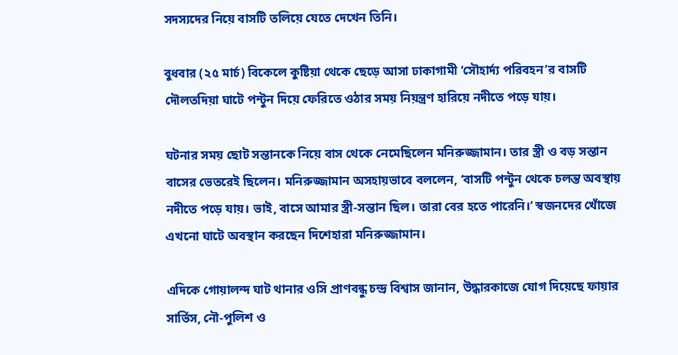সদস্যদের নিয়ে বাসটি তলিয়ে যেতে দেখেন তিনি।

বুধবার (২৫ মার্চ) বিকেলে কুষ্টিয়া থেকে ছেড়ে আসা ঢাকাগামী ‘সৌহার্দ্য পরিবহন’র বাসটি দৌলতদিয়া ঘাটে পন্টুন দিয়ে ফেরিতে ওঠার সময় নিয়ন্ত্রণ হারিয়ে নদীতে পড়ে যায়।

ঘটনার সময় ছোট সন্তানকে নিয়ে বাস থেকে নেমেছিলেন মনিরুজ্জামান। তার স্ত্রী ও বড় সন্তান বাসের ভেতরেই ছিলেন। মনিরুজ্জামান অসহায়ভাবে বললেন, ‘বাসটি পন্টুন থেকে চলন্ত অবস্থায় নদীতে পড়ে যায়। ভাই, বাসে আমার স্ত্রী-সন্তান ছিল। তারা বের হতে পারেনি।’ স্বজনদের খোঁজে এখনো ঘাটে অবস্থান করছেন দিশেহারা মনিরুজ্জামান।

এদিকে গোয়ালন্দ ঘাট থানার ওসি প্রাণবন্ধু চন্দ্র বিশ্বাস জানান, উদ্ধারকাজে যোগ দিয়েছে ফায়ার সার্ভিস, নৌ-পুলিশ ও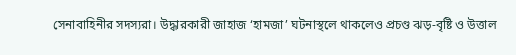সেনাবাহিনীর সদস্যরা। উদ্ধারকারী জাহাজ ‘হামজা’ ঘটনাস্থলে থাকলেও প্রচণ্ড ঝড়-বৃষ্টি ও উত্তাল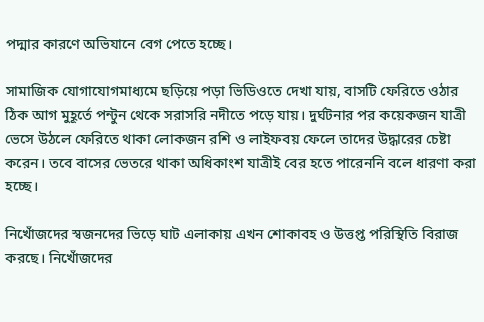পদ্মার কারণে অভিযানে বেগ পেতে হচ্ছে।

সামাজিক যোগাযোগমাধ্যমে ছড়িয়ে পড়া ভিডিওতে দেখা যায়, বাসটি ফেরিতে ওঠার ঠিক আগ মুহূর্তে পন্টুন থেকে সরাসরি নদীতে পড়ে যায়। দুর্ঘটনার পর কয়েকজন যাত্রী ভেসে উঠলে ফেরিতে থাকা লোকজন রশি ও লাইফবয় ফেলে তাদের উদ্ধারের চেষ্টা করেন। তবে বাসের ভেতরে থাকা অধিকাংশ যাত্রীই বের হতে পারেননি বলে ধারণা করা হচ্ছে।

নিখোঁজদের স্বজনদের ভিড়ে ঘাট এলাকায় এখন শোকাবহ ও উত্তপ্ত পরিস্থিতি বিরাজ করছে। নিখোঁজদের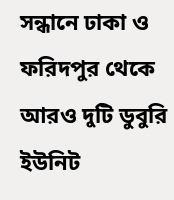সন্ধানে ঢাকা ও ফরিদপুর থেকে আরও দুটি ডুবুরি ইউনিট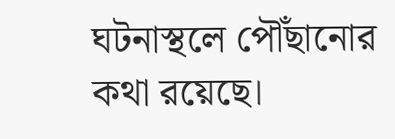ঘটনাস্থলে পৌঁছানোর কথা রয়েছে।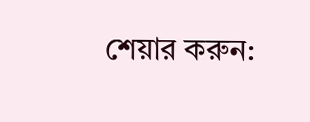শেয়ার করুন: